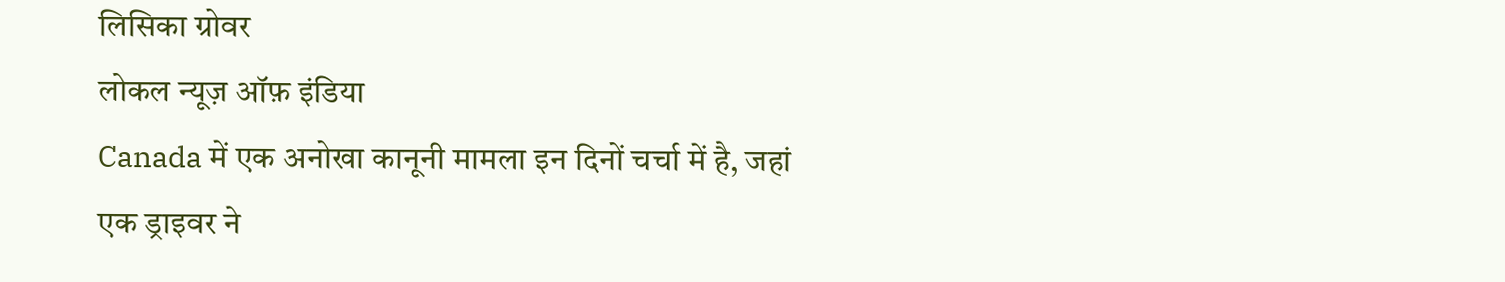लिसिका ग्रोवर
लोकल न्यूज़ ऑफ़ इंडिया
Canada में एक अनोखा कानूनी मामला इन दिनों चर्चा में है, जहां एक ड्राइवर ने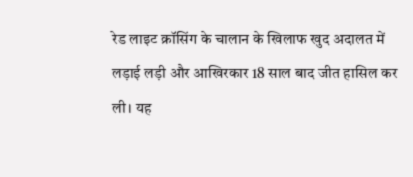रेड लाइट क्रॉसिंग के चालान के खिलाफ खुद अदालत में लड़ाई लड़ी और आखिरकार 18 साल बाद जीत हासिल कर ली। यह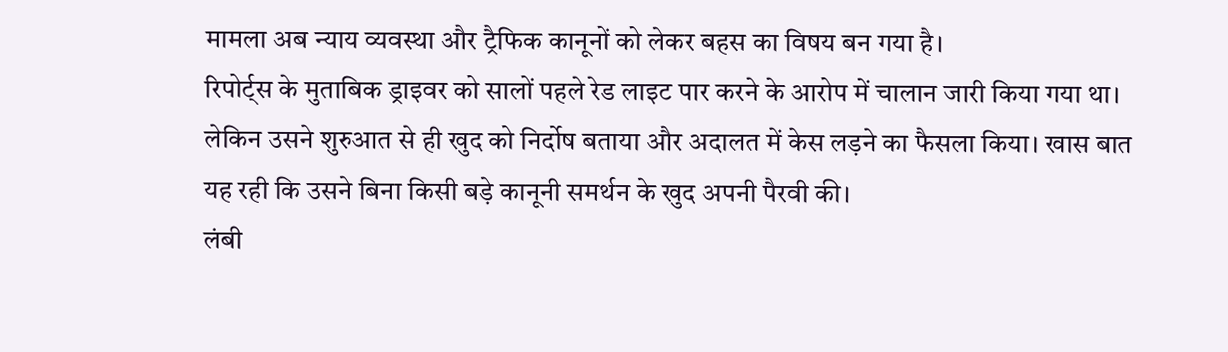मामला अब न्याय व्यवस्था और ट्रैफिक कानूनों को लेकर बहस का विषय बन गया है।
रिपोर्ट्स के मुताबिक ड्राइवर को सालों पहले रेड लाइट पार करने के आरोप में चालान जारी किया गया था। लेकिन उसने शुरुआत से ही खुद को निर्दोष बताया और अदालत में केस लड़ने का फैसला किया। खास बात यह रही कि उसने बिना किसी बड़े कानूनी समर्थन के खुद अपनी पैरवी की।
लंबी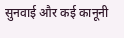सुनवाई और कई कानूनी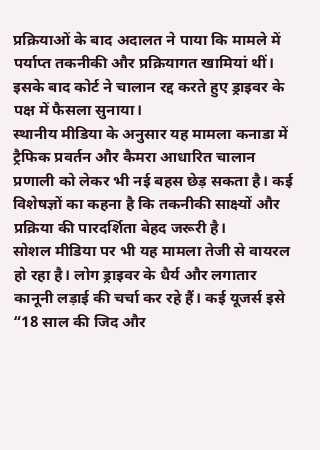प्रक्रियाओं के बाद अदालत ने पाया कि मामले में पर्याप्त तकनीकी और प्रक्रियागत खामियां थीं। इसके बाद कोर्ट ने चालान रद्द करते हुए ड्राइवर के पक्ष में फैसला सुनाया।
स्थानीय मीडिया के अनुसार यह मामला कनाडा में ट्रैफिक प्रवर्तन और कैमरा आधारित चालान प्रणाली को लेकर भी नई बहस छेड़ सकता है। कई विशेषज्ञों का कहना है कि तकनीकी साक्ष्यों और प्रक्रिया की पारदर्शिता बेहद जरूरी है।
सोशल मीडिया पर भी यह मामला तेजी से वायरल हो रहा है। लोग ड्राइवर के धैर्य और लगातार कानूनी लड़ाई की चर्चा कर रहे हैं। कई यूजर्स इसे “18 साल की जिद और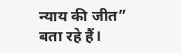न्याय की जीत” बता रहे हैं।